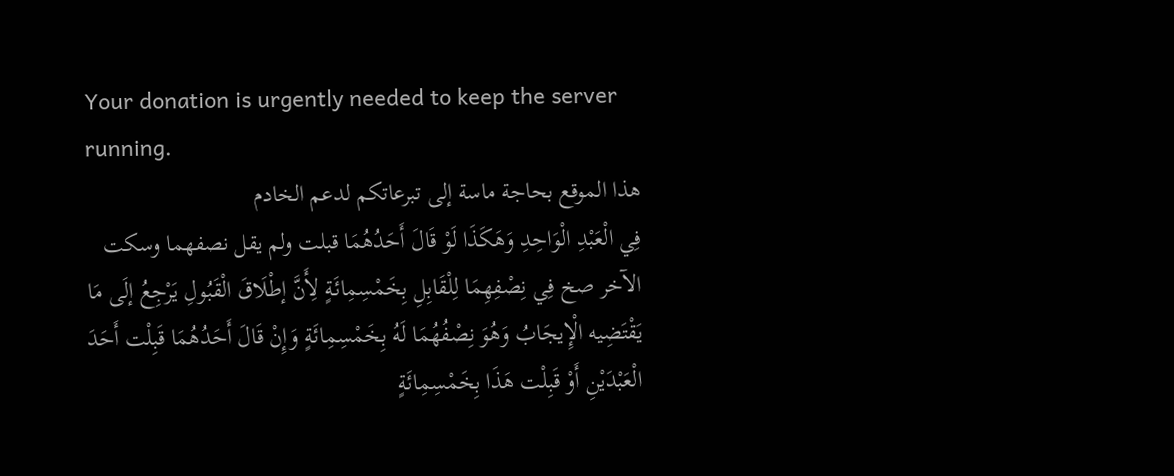Your donation is urgently needed to keep the server running.
هذا الموقع بحاجة ماسة إلى تبرعاتكم لدعم الخادم
فِي الْعَبْدِ الْوَاحِدِ وَهَكَذَا لَوْ قَالَ أَحَدُهُمَا قبلت ولم يقل نصفهما وسكت الآخر صخ فِي نِصْفِهِمَا لِلْقَابِلِ بِخَمْسِمِائَةٍ لِأَنَّ إطْلَاقَ الْقَبُولِ يَرْجِعُ إلَى مَا يَقْتَضِيه الْإِيجَابُ وَهُوَ نِصْفُهُمَا لَهُ بِخَمْسِمِائَةٍ وَإِنْ قَالَ أَحَدُهُمَا قَبِلْت أَحَدَ الْعَبْدَيْنِ أَوْ قَبِلْت هَذَا بِخَمْسِمِائَةٍ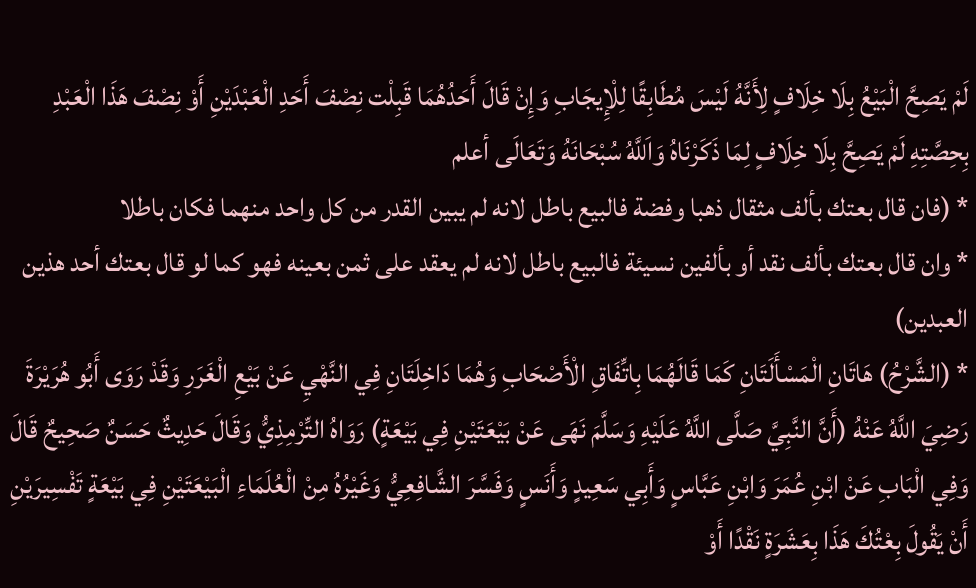لَمْ يَصِحَّ الْبَيْعُ بِلَا خِلَافٍ لِأَنَّهُ لَيْسَ مُطَابِقًا لِلْإِيجَابِ وَإِنْ قَالَ أَحَدُهُمَا قَبِلْت نِصْفَ أَحَدِ الْعَبْدَيْنِ أَوْ نِصْفَ هَذَا الْعَبْدِ بِحِصَّتِهِ لَمْ يَصِحَّ بِلَا خِلَافٍ لِمَا ذَكَرْنَاهُ وَاَللَّهُ سُبْحَانَهُ وَتَعَالَى أعلم
* (فان قال بعتك بألف مثقال ذهبا وفضة فالبيع باطل لانه لم يبين القدر من كل واحد منهما فكان باطلا
* وان قال بعتك بألف نقد أو بألفين نسيئة فالبيع باطل لانه لم يعقد على ثمن بعينه فهو كما لو قال بعتك أحد هذين العبدين)
* (الشَّرْحُ) هَاتَانِ الْمَسْأَلَتَانِ كَمَا قَالَهُمَا بِاتِّفَاقِ الْأَصْحَابِ وَهُمَا دَاخِلَتَانِ فِي النَّهْيِ عَنْ بَيْعِ الْغَرَرِ وَقَدْ رَوَى أَبُو هُرَيْرَةَ رَضِيَ اللَّهُ عَنْهُ (أَنَّ النَّبِيَّ صَلَّى اللَّهُ عَلَيْهِ وَسَلَّمَ نَهَى عَنْ بَيْعَتَيْنِ فِي بَيْعَةٍ) رَوَاهُ التِّرْمِذِيُّ وَقَالَ حَدِيثٌ حَسَنٌ صَحِيحٌ قَالَ وَفِي الْبَابِ عَنْ ابْنِ عُمَرَ وَابْنِ عَبَّاسٍ وَأَبِي سَعِيدٍ وَأَنَسٍ وَفَسَّرَ الشَّافِعِيُّ وَغَيْرُهُ مِنْ الْعُلَمَاءِ الْبَيْعَتَيْنِ فِي بَيْعَةٍ تَفْسِيرَيْنِ
أَنْ يَقُولَ بِعْتُكَ هَذَا بِعَشَرَةٍ نَقْدًا أَوْ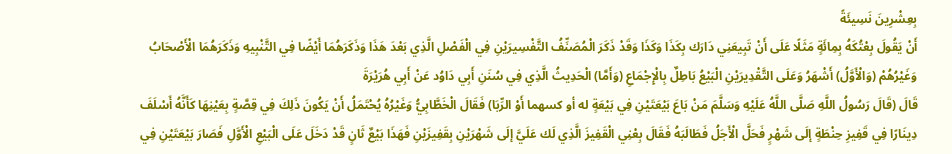بِعِشْرِينَ نَسِيئَةً
أَنْ يَقُولَ بِعْتُكَهُ بِمِائَةٍ مَثَلًا عَلَى أَنْ تَبِيعَنِي دَارَك بِكَذَا وَكَذَا وَقَدْ ذَكَرَ الْمُصَنِّفُ التَّفْسِيرَيْنِ فِي الْفَصْلِ الَّذِي بَعْدَ هَذَا وَذَكَرَهُمَا أَيْضًا فِي التَّنْبِيهِ وَذَكَرَهُمَا الْأَصْحَابُ وَغَيْرُهُمْ (وَالْأَوَّلُ) أَشْهَرُ وَعَلَى التَّقْدِيرَيْنِ الْبَيْعُ بَاطِلٌ بِالْإِجْمَاعِ (وَأَمَّا) الْحَدِيثُ الَّذِي فِي سُنَنِ أَبِي دَاوُد عَنْ أَبِي هُرَيْرَةَ
قَالَ (قَالَ رَسُولُ اللَّهِ صَلَّى اللَّهُ عَلَيْهِ وَسَلَّمَ مَنْ بَاعَ بَيْعَتَيْنِ فِي بَيْعَةٍ له أو كسهما أَوْ الرِّبَا) فَقَالَ الْخَطَّابِيُّ وَغَيْرُهُ يُحْتَمَلُ أَنْ يَكُونَ ذَلِكَ فِي قِصَّةٍ بِعَيْنِهَا كَأَنَّهُ أَسْلَفَ دِينَارًا فِي قَفِيزِ حِنْطَةٍ إلَى شَهْرٍ فَحَلَّ الْأَجَلُ فَطَالَبَهُ فَقَالَ بِعْنِي الْقَفِيزَ الَّذِي لَك عَلَيَّ إلَى شَهْرَيْنِ بِقَفِيزَيْنِ فَهَذَا بَيْعٌ ثَانٍ قَدْ دَخَلَ عَلَى الْبَيْعِ الْأَوَّلِ فَصَارَ بَيْعَتَيْنِ فِي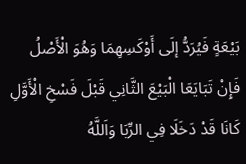بَيْعَةٍ فَيُرَدُّ إلَى أَوْكَسِهِمَا وَهُوَ الْأَصْلُ فَإِنْ تَبَايَعَا الْبَيْعَ الثَّانِي قَبْلَ فَسْخِ الْأَوَّلِ كَانَا قَدْ دَخَلَا فِي الرِّبَا وَاَللَّهُ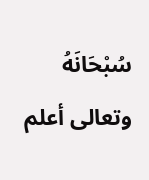سُبْحَانَهُ وتعالى أعلم